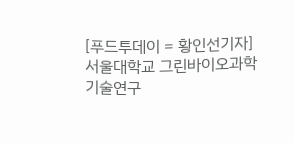[푸드투데이 = 황인선기자] 서울대학교 그린바이오과학기술연구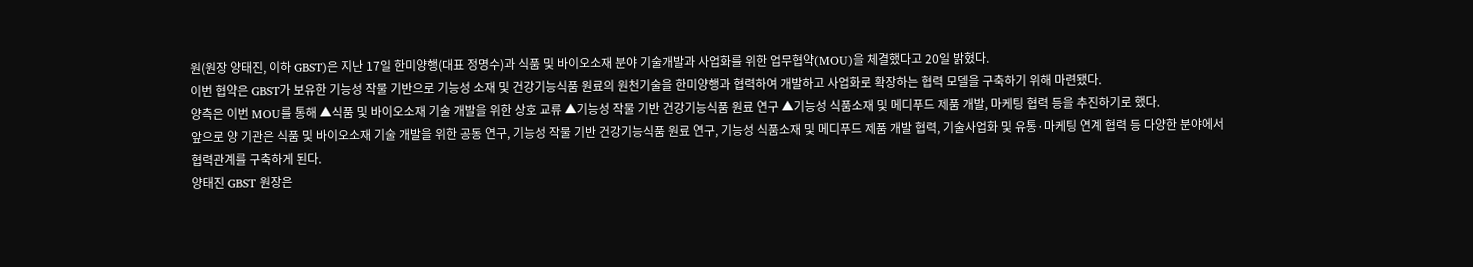원(원장 양태진, 이하 GBST)은 지난 17일 한미양행(대표 정명수)과 식품 및 바이오소재 분야 기술개발과 사업화를 위한 업무협약(MOU)을 체결했다고 20일 밝혔다.
이번 협약은 GBST가 보유한 기능성 작물 기반으로 기능성 소재 및 건강기능식품 원료의 원천기술을 한미양행과 협력하여 개발하고 사업화로 확장하는 협력 모델을 구축하기 위해 마련됐다.
양측은 이번 MOU를 통해 ▲식품 및 바이오소재 기술 개발을 위한 상호 교류 ▲기능성 작물 기반 건강기능식품 원료 연구 ▲기능성 식품소재 및 메디푸드 제품 개발, 마케팅 협력 등을 추진하기로 했다.
앞으로 양 기관은 식품 및 바이오소재 기술 개발을 위한 공동 연구, 기능성 작물 기반 건강기능식품 원료 연구, 기능성 식품소재 및 메디푸드 제품 개발 협력, 기술사업화 및 유통·마케팅 연계 협력 등 다양한 분야에서 협력관계를 구축하게 된다.
양태진 GBST 원장은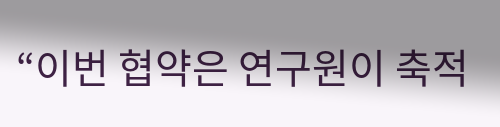“이번 협약은 연구원이 축적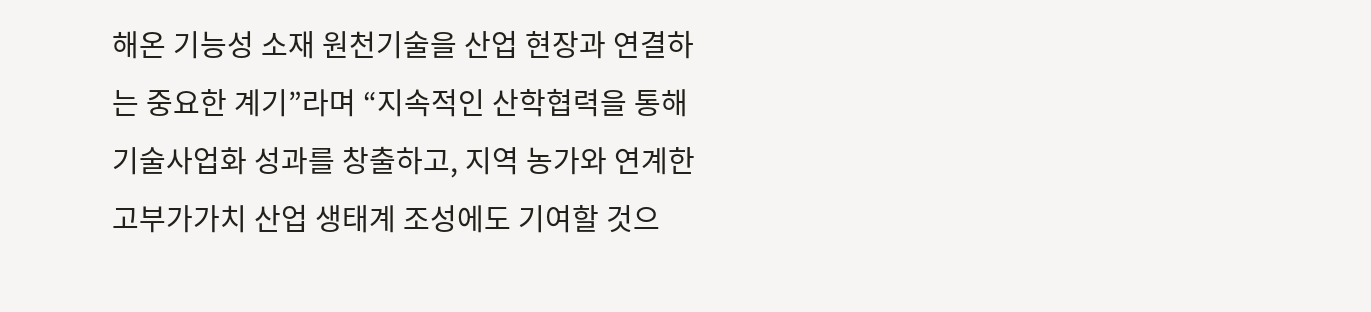해온 기능성 소재 원천기술을 산업 현장과 연결하는 중요한 계기”라며 “지속적인 산학협력을 통해 기술사업화 성과를 창출하고, 지역 농가와 연계한 고부가가치 산업 생태계 조성에도 기여할 것으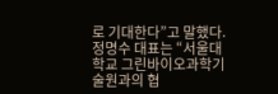로 기대한다”고 말했다.
정명수 대표는 “서울대학교 그린바이오과학기술원과의 협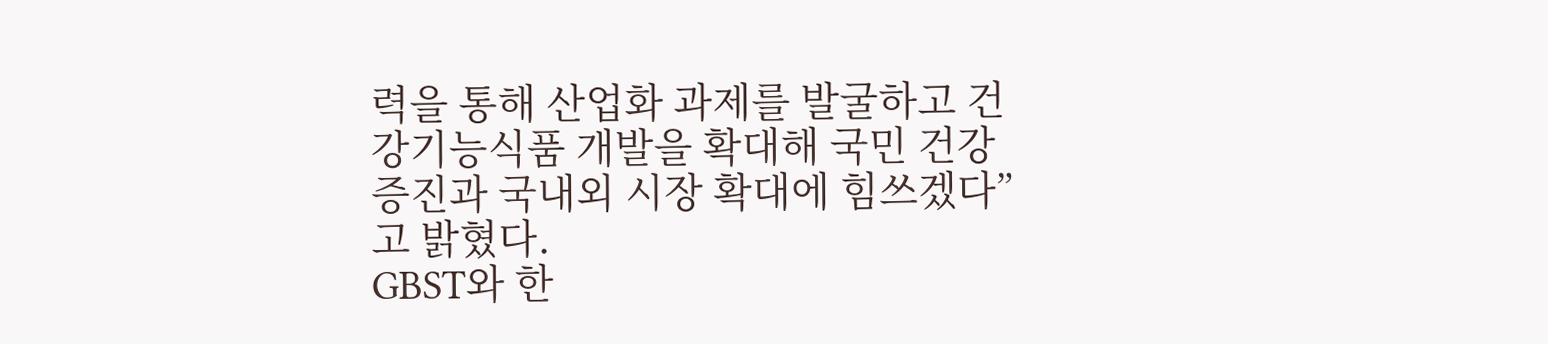력을 통해 산업화 과제를 발굴하고 건강기능식품 개발을 확대해 국민 건강 증진과 국내외 시장 확대에 힘쓰겠다”고 밝혔다.
GBST와 한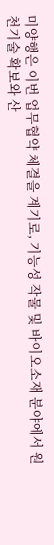미양행은 이번 업무협약 체결을 계기로, 기능성 작물 및 바이오소재 분야에서 원천기술 확보와 산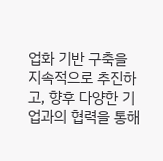업화 기반 구축을 지속적으로 추진하고, 향후 다양한 기업과의 협력을 통해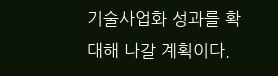기술사업화 성과를 확대해 나갈 계획이다.